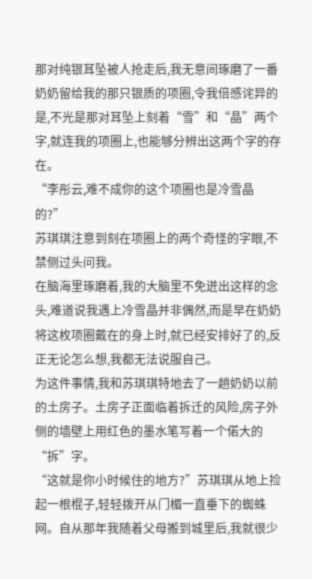那对纯银耳坠被人抢走后,我无意间琢磨了一番奶奶留给我的那只银质的项圈,令我倍感诧异的是,不光是那对耳坠上刻着“雪”和“晶”两个字,就连我的项圈上,也能够分辨出这两个字的存在。
“李彤云,难不成你的这个项圈也是冷雪晶的?”
苏琪琪注意到刻在项圈上的两个奇怪的字眼,不禁侧过头问我。
在脑海里琢磨着,我的大脑里不免迸出这样的念头,难道说我遇上冷雪晶并非偶然,而是早在奶奶将这枚项圈戴在的身上时,就已经安排好了的,反正无论怎么想,我都无法说服自己。
为这件事情,我和苏琪琪特地去了一趟奶奶以前的土房子。土房子正面临着拆迁的风险,房子外侧的墙壁上用红色的墨水笔写着一个偌大的“拆”字。
“这就是你小时候住的地方?”苏琪琪从地上捡起一根棍子,轻轻拨开从门楣一直垂下的蜘蛛网。自从那年我随着父母搬到城里后,我就很少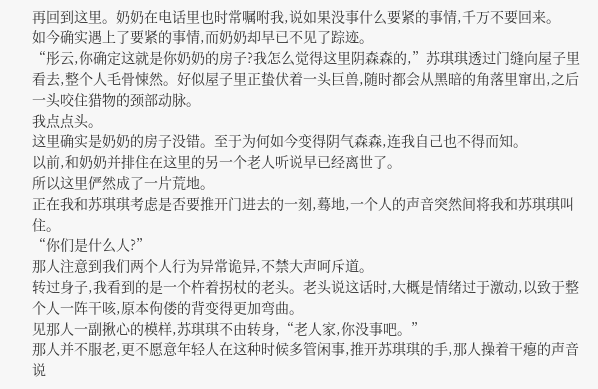再回到这里。奶奶在电话里也时常嘱咐我,说如果没事什么要紧的事情,千万不要回来。
如今确实遇上了要紧的事情,而奶奶却早已不见了踪迹。
“彤云,你确定这就是你奶奶的房子?我怎么觉得这里阴森森的,”苏琪琪透过门缝向屋子里看去,整个人毛骨悚然。好似屋子里正蛰伏着一头巨兽,随时都会从黑暗的角落里窜出,之后一头咬住猎物的颈部动脉。
我点点头。
这里确实是奶奶的房子没错。至于为何如今变得阴气森森,连我自己也不得而知。
以前,和奶奶并排住在这里的另一个老人听说早已经离世了。
所以这里俨然成了一片荒地。
正在我和苏琪琪考虑是否要推开门进去的一刻,蓦地,一个人的声音突然间将我和苏琪琪叫住。
“你们是什么人?”
那人注意到我们两个人行为异常诡异,不禁大声呵斥道。
转过身子,我看到的是一个杵着拐杖的老头。老头说这话时,大概是情绪过于激动,以致于整个人一阵干咳,原本佝偻的背变得更加弯曲。
见那人一副揪心的模样,苏琪琪不由转身,“老人家,你没事吧。”
那人并不服老,更不愿意年轻人在这种时候多管闲事,推开苏琪琪的手,那人操着干瘪的声音说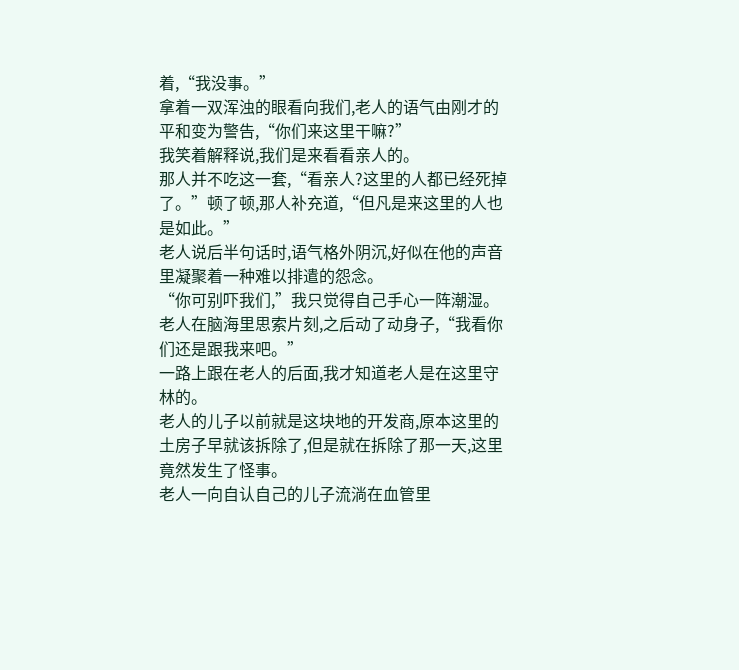着,“我没事。”
拿着一双浑浊的眼看向我们,老人的语气由刚才的平和变为警告,“你们来这里干嘛?”
我笑着解释说,我们是来看看亲人的。
那人并不吃这一套,“看亲人?这里的人都已经死掉了。”顿了顿,那人补充道,“但凡是来这里的人也是如此。”
老人说后半句话时,语气格外阴沉,好似在他的声音里凝聚着一种难以排遣的怨念。
“你可别吓我们,”我只觉得自己手心一阵潮湿。
老人在脑海里思索片刻,之后动了动身子,“我看你们还是跟我来吧。”
一路上跟在老人的后面,我才知道老人是在这里守林的。
老人的儿子以前就是这块地的开发商,原本这里的土房子早就该拆除了,但是就在拆除了那一天,这里竟然发生了怪事。
老人一向自认自己的儿子流淌在血管里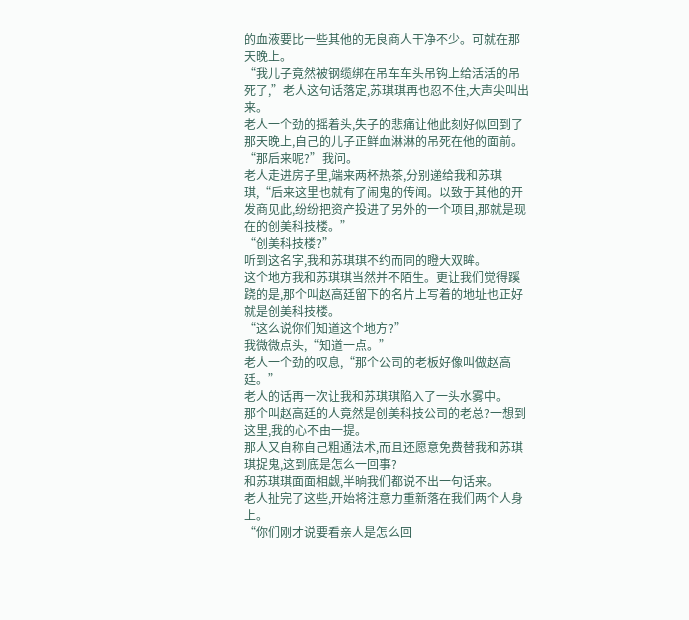的血液要比一些其他的无良商人干净不少。可就在那天晚上。
“我儿子竟然被钢缆绑在吊车车头吊钩上给活活的吊死了,”老人这句话落定,苏琪琪再也忍不住,大声尖叫出来。
老人一个劲的摇着头,失子的悲痛让他此刻好似回到了那天晚上,自己的儿子正鲜血淋淋的吊死在他的面前。
“那后来呢?”我问。
老人走进房子里,端来两杯热茶,分别递给我和苏琪琪,“后来这里也就有了闹鬼的传闻。以致于其他的开发商见此,纷纷把资产投进了另外的一个项目,那就是现在的创美科技楼。”
“创美科技楼?”
听到这名字,我和苏琪琪不约而同的瞪大双眸。
这个地方我和苏琪琪当然并不陌生。更让我们觉得蹊跷的是,那个叫赵高廷留下的名片上写着的地址也正好就是创美科技楼。
“这么说你们知道这个地方?”
我微微点头,“知道一点。”
老人一个劲的叹息,“那个公司的老板好像叫做赵高廷。”
老人的话再一次让我和苏琪琪陷入了一头水雾中。
那个叫赵高廷的人竟然是创美科技公司的老总?一想到这里,我的心不由一提。
那人又自称自己粗通法术,而且还愿意免费替我和苏琪琪捉鬼,这到底是怎么一回事?
和苏琪琪面面相觑,半晌我们都说不出一句话来。
老人扯完了这些,开始将注意力重新落在我们两个人身上。
“你们刚才说要看亲人是怎么回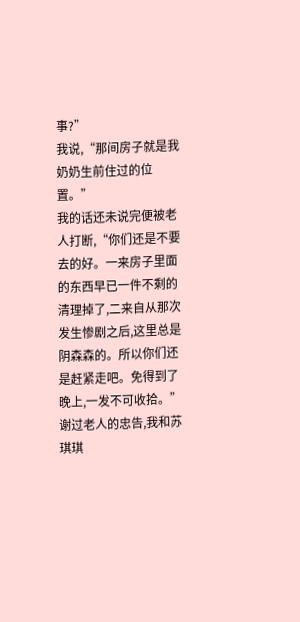事?”
我说,“那间房子就是我奶奶生前住过的位置。”
我的话还未说完便被老人打断,“你们还是不要去的好。一来房子里面的东西早已一件不剩的清理掉了,二来自从那次发生惨剧之后,这里总是阴森森的。所以你们还是赶紧走吧。免得到了晚上,一发不可收拾。”
谢过老人的忠告,我和苏琪琪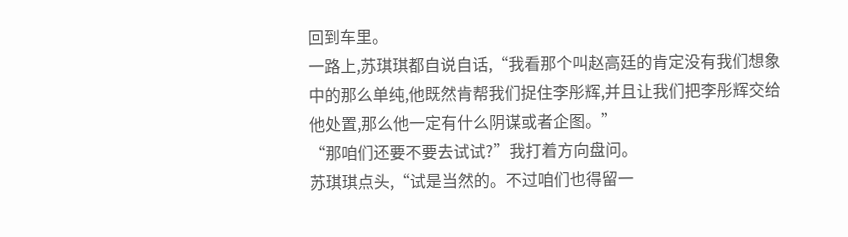回到车里。
一路上,苏琪琪都自说自话,“我看那个叫赵高廷的肯定没有我们想象中的那么单纯,他既然肯帮我们捉住李彤辉,并且让我们把李彤辉交给他处置,那么他一定有什么阴谋或者企图。”
“那咱们还要不要去试试?”我打着方向盘问。
苏琪琪点头,“试是当然的。不过咱们也得留一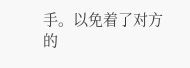手。以免着了对方的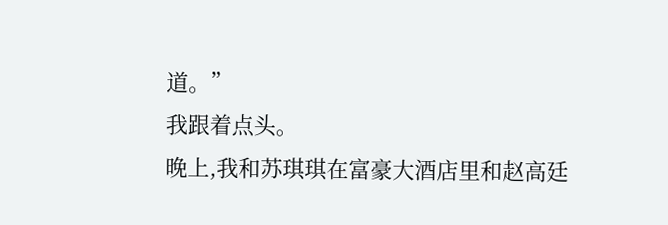道。”
我跟着点头。
晚上,我和苏琪琪在富豪大酒店里和赵高廷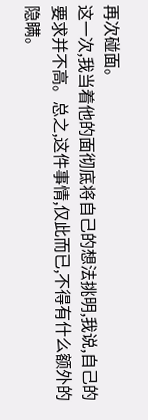再次碰面。
这一次,我当着他的面彻底将自己的想法挑明,我说,自己的要求并不高。总之,这件事情,仅此而已,不得有什么额外的隐瞒。